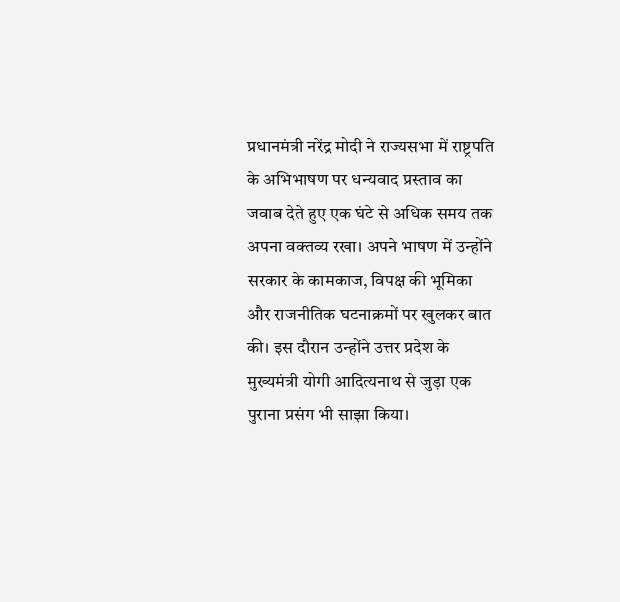प्रधानमंत्री नरेंद्र मोदी ने राज्यसभा में राष्ट्रपति के अभिभाषण पर धन्यवाद प्रस्ताव का जवाब देते हुए एक घंटे से अधिक समय तक अपना वक्तव्य रखा। अपने भाषण में उन्होंने सरकार के कामकाज, विपक्ष की भूमिका और राजनीतिक घटनाक्रमों पर खुलकर बात की। इस दौरान उन्होंने उत्तर प्रदेश के मुख्यमंत्री योगी आदित्यनाथ से जुड़ा एक पुराना प्रसंग भी साझा किया।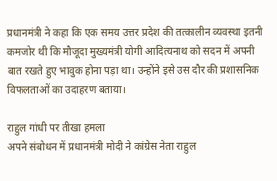प्रधानमंत्री ने कहा कि एक समय उत्तर प्रदेश की तत्कालीन व्यवस्था इतनी कमजोर थी कि मौजूदा मुख्यमंत्री योगी आदित्यनाथ को सदन में अपनी बात रखते हुए भावुक होना पड़ा था। उन्होंने इसे उस दौर की प्रशासनिक विफलताओं का उदाहरण बताया।

राहुल गांधी पर तीखा हमला
अपने संबोधन में प्रधानमंत्री मोदी ने कांग्रेस नेता राहुल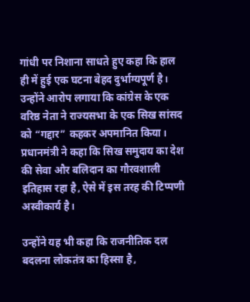गांधी पर निशाना साधते हुए कहा कि हाल ही में हुई एक घटना बेहद दुर्भाग्यपूर्ण है। उन्होंने आरोप लगाया कि कांग्रेस के एक वरिष्ठ नेता ने राज्यसभा के एक सिख सांसद को “गद्दार” कहकर अपमानित किया। प्रधानमंत्री ने कहा कि सिख समुदाय का देश की सेवा और बलिदान का गौरवशाली इतिहास रहा है, ऐसे में इस तरह की टिप्पणी अस्वीकार्य है।

उन्होंने यह भी कहा कि राजनीतिक दल बदलना लोकतंत्र का हिस्सा है,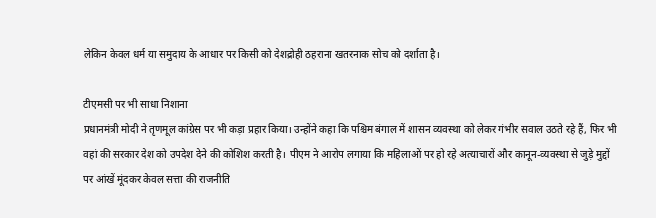लेकिन केवल धर्म या समुदाय के आधार पर किसी को देशद्रोही ठहराना खतरनाक सोच को दर्शाता है।

टीएमसी पर भी साधा निशाना
प्रधानमंत्री मोदी ने तृणमूल कांग्रेस पर भी कड़ा प्रहार किया। उन्होंने कहा कि पश्चिम बंगाल में शासन व्यवस्था को लेकर गंभीर सवाल उठते रहे हैं, फिर भी वहां की सरकार देश को उपदेश देने की कोशिश करती है। पीएम ने आरोप लगाया कि महिलाओं पर हो रहे अत्याचारों और कानून-व्यवस्था से जुड़े मुद्दों पर आंखें मूंदकर केवल सत्ता की राजनीति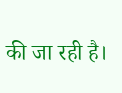की जा रही है।